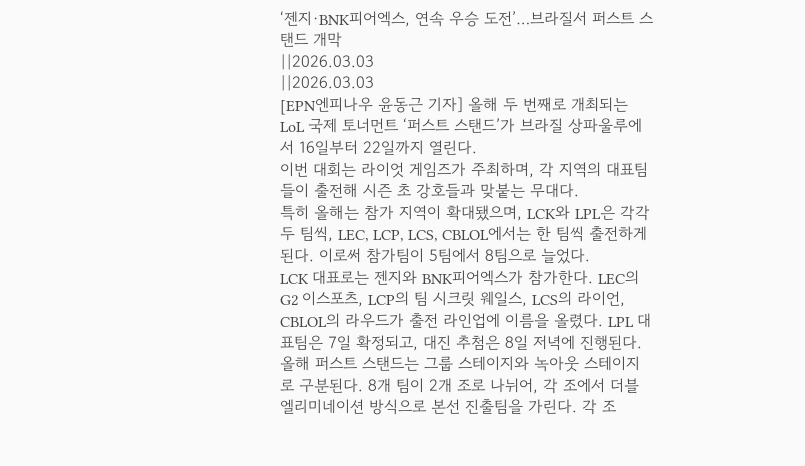‘젠지·BNK피어엑스, 연속 우승 도전’…브라질서 퍼스트 스탠드 개막
||2026.03.03
||2026.03.03
[EPN엔피나우 윤동근 기자] 올해 두 번째로 개최되는 LoL 국제 토너먼트 ‘퍼스트 스탠드’가 브라질 상파울루에서 16일부터 22일까지 열린다.
이번 대회는 라이엇 게임즈가 주최하며, 각 지역의 대표팀들이 출전해 시즌 초 강호들과 맞붙는 무대다.
특히 올해는 참가 지역이 확대됐으며, LCK와 LPL은 각각 두 팀씩, LEC, LCP, LCS, CBLOL에서는 한 팀씩 출전하게 된다. 이로써 참가팀이 5팀에서 8팀으로 늘었다.
LCK 대표로는 젠지와 BNK피어엑스가 참가한다. LEC의 G2 이스포츠, LCP의 팀 시크릿 웨일스, LCS의 라이언, CBLOL의 라우드가 출전 라인업에 이름을 올렸다. LPL 대표팀은 7일 확정되고, 대진 추첨은 8일 저녁에 진행된다.
올해 퍼스트 스탠드는 그룹 스테이지와 녹아웃 스테이지로 구분된다. 8개 팀이 2개 조로 나뉘어, 각 조에서 더블 엘리미네이션 방식으로 본선 진출팀을 가린다. 각 조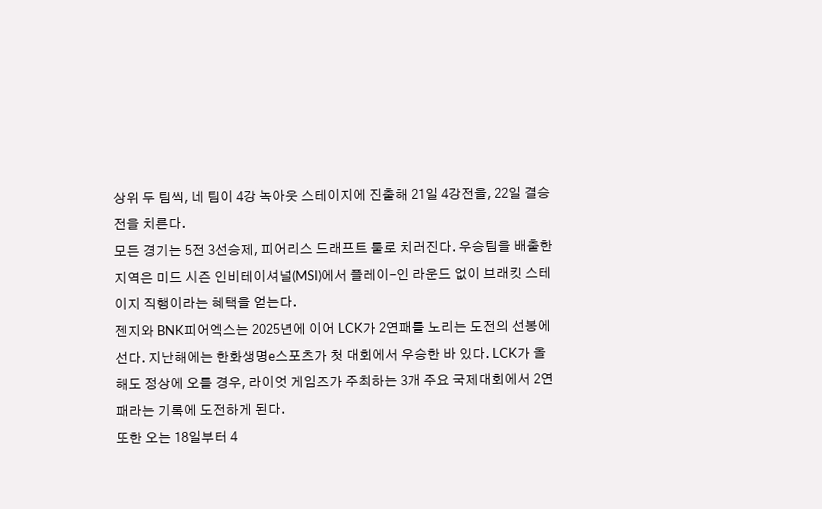상위 두 팀씩, 네 팀이 4강 녹아웃 스테이지에 진출해 21일 4강전을, 22일 결승전을 치른다.
모든 경기는 5전 3선승제, 피어리스 드래프트 룰로 치러진다. 우승팀을 배출한 지역은 미드 시즌 인비테이셔널(MSI)에서 플레이-인 라운드 없이 브래킷 스테이지 직행이라는 혜택을 얻는다.
젠지와 BNK피어엑스는 2025년에 이어 LCK가 2연패를 노리는 도전의 선봉에 선다. 지난해에는 한화생명e스포츠가 첫 대회에서 우승한 바 있다. LCK가 올해도 정상에 오를 경우, 라이엇 게임즈가 주최하는 3개 주요 국제대회에서 2연패라는 기록에 도전하게 된다.
또한 오는 18일부터 4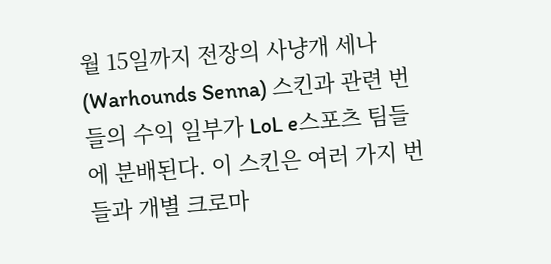월 15일까지 전장의 사냥개 세나(Warhounds Senna) 스킨과 관련 번들의 수익 일부가 LoL e스포츠 팀들에 분배된다. 이 스킨은 여러 가지 번들과 개별 크로마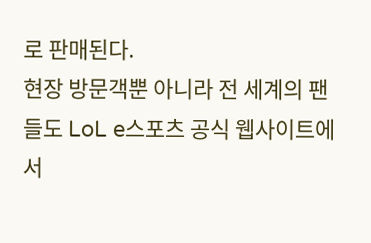로 판매된다.
현장 방문객뿐 아니라 전 세계의 팬들도 LoL e스포츠 공식 웹사이트에서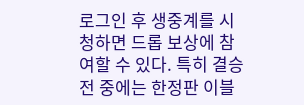로그인 후 생중계를 시청하면 드롭 보상에 참여할 수 있다. 특히 결승전 중에는 한정판 이블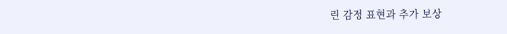린 감정 표현과 추가 보상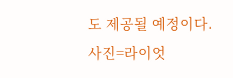도 제공될 예정이다.
사진=라이엇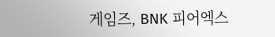게임즈, BNK 피어엑스